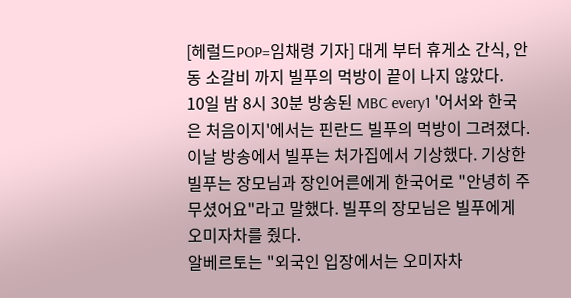[헤럴드POP=임채령 기자] 대게 부터 휴게소 간식, 안동 소갈비 까지 빌푸의 먹방이 끝이 나지 않았다.
10일 밤 8시 30분 방송된 MBC every1 '어서와 한국은 처음이지'에서는 핀란드 빌푸의 먹방이 그려졌다.
이날 방송에서 빌푸는 처가집에서 기상했다. 기상한 빌푸는 장모님과 장인어른에게 한국어로 "안녕히 주무셨어요"라고 말했다. 빌푸의 장모님은 빌푸에게 오미자차를 줬다.
알베르토는 "외국인 입장에서는 오미자차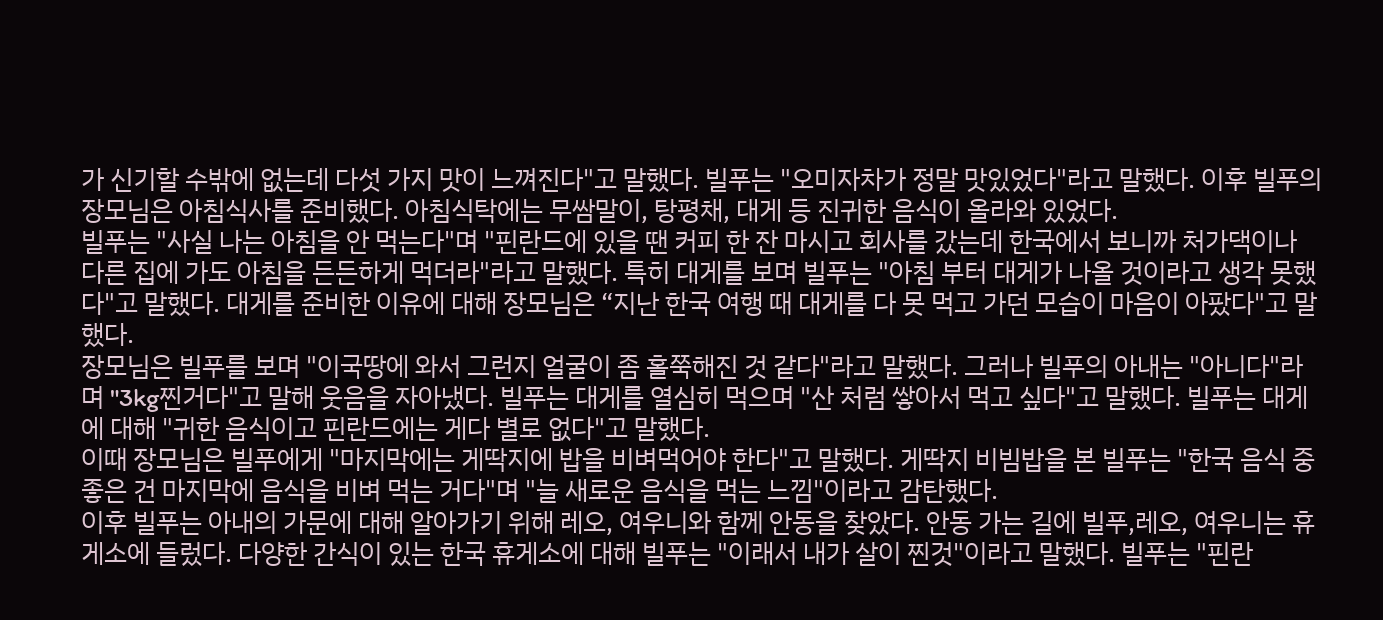가 신기할 수밖에 없는데 다섯 가지 맛이 느껴진다"고 말했다. 빌푸는 "오미자차가 정말 맛있었다"라고 말했다. 이후 빌푸의 장모님은 아침식사를 준비했다. 아침식탁에는 무쌈말이, 탕평채, 대게 등 진귀한 음식이 올라와 있었다.
빌푸는 "사실 나는 아침을 안 먹는다"며 "핀란드에 있을 땐 커피 한 잔 마시고 회사를 갔는데 한국에서 보니까 처가댁이나 다른 집에 가도 아침을 든든하게 먹더라"라고 말했다. 특히 대게를 보며 빌푸는 "아침 부터 대게가 나올 것이라고 생각 못했다"고 말했다. 대게를 준비한 이유에 대해 장모님은 “지난 한국 여행 때 대게를 다 못 먹고 가던 모습이 마음이 아팠다"고 말했다.
장모님은 빌푸를 보며 "이국땅에 와서 그런지 얼굴이 좀 홀쭉해진 것 같다"라고 말했다. 그러나 빌푸의 아내는 "아니다"라며 "3kg찐거다"고 말해 웃음을 자아냈다. 빌푸는 대게를 열심히 먹으며 "산 처럼 쌓아서 먹고 싶다"고 말했다. 빌푸는 대게에 대해 "귀한 음식이고 핀란드에는 게다 별로 없다"고 말했다.
이때 장모님은 빌푸에게 "마지막에는 게딱지에 밥을 비벼먹어야 한다"고 말했다. 게딱지 비빔밥을 본 빌푸는 "한국 음식 중 좋은 건 마지막에 음식을 비벼 먹는 거다"며 "늘 새로운 음식을 먹는 느낌"이라고 감탄했다.
이후 빌푸는 아내의 가문에 대해 알아가기 위해 레오, 여우니와 함께 안동을 찾았다. 안동 가는 길에 빌푸,레오, 여우니는 휴게소에 들렀다. 다양한 간식이 있는 한국 휴게소에 대해 빌푸는 "이래서 내가 살이 찐것"이라고 말했다. 빌푸는 "핀란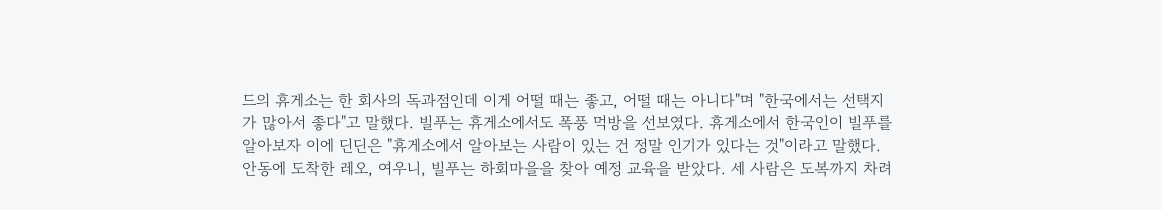드의 휴게소는 한 회사의 독과점인데 이게 어떨 때는 좋고, 어떨 때는 아니다"며 "한국에서는 선택지가 많아서 좋다"고 말했다. 빌푸는 휴게소에서도 폭풍 먹방을 선보였다. 휴게소에서 한국인이 빌푸를 알아보자 이에 딘딘은 "휴게소에서 알아보는 사람이 있는 건 정말 인기가 있다는 것"이라고 말했다.
안동에 도착한 레오, 여우니, 빌푸는 하회마을을 찾아 예정 교육을 받았다. 세 사람은 도복까지 차려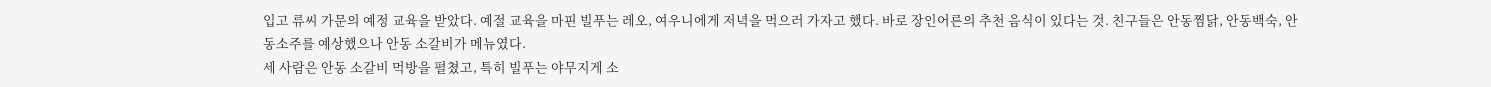입고 류씨 가문의 예정 교육을 받았다. 예절 교육을 마핀 빌푸는 레오, 여우니에게 저녁을 먹으러 가자고 했다. 바로 장인어른의 추천 음식이 있다는 것. 친구들은 안동찜닭, 안동백숙, 안동소주를 예상했으나 안동 소갈비가 메뉴였다.
세 사람은 안동 소갈비 먹방을 펼쳤고, 특히 빌푸는 야무지게 소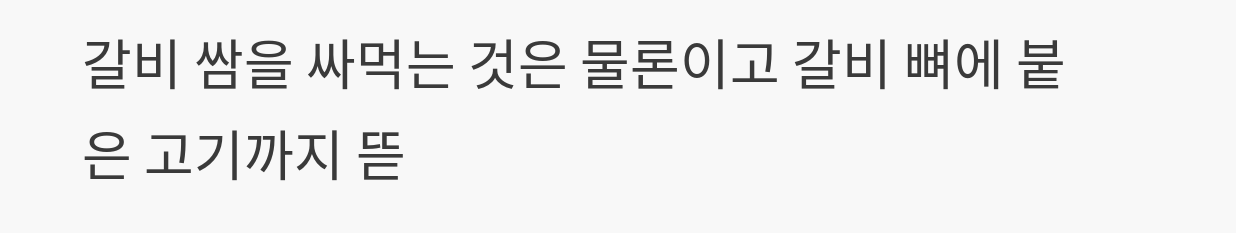갈비 쌈을 싸먹는 것은 물론이고 갈비 뼈에 붙은 고기까지 뜯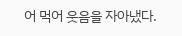어 먹어 웃음을 자아냈다.